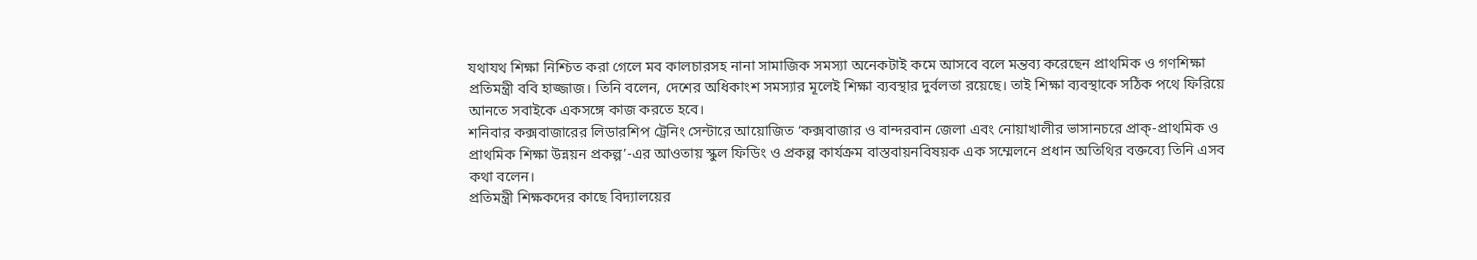যথাযথ শিক্ষা নিশ্চিত করা গেলে মব কালচারসহ নানা সামাজিক সমস্যা অনেকটাই কমে আসবে বলে মন্তব্য করেছেন প্রাথমিক ও গণশিক্ষা প্রতিমন্ত্রী ববি হাজ্জাজ। তিনি বলেন, দেশের অধিকাংশ সমস্যার মূলেই শিক্ষা ব্যবস্থার দুর্বলতা রয়েছে। তাই শিক্ষা ব্যবস্থাকে সঠিক পথে ফিরিয়ে আনতে সবাইকে একসঙ্গে কাজ করতে হবে।
শনিবার কক্সবাজারের লিডারশিপ ট্রেনিং সেন্টারে আয়োজিত ‘কক্সবাজার ও বান্দরবান জেলা এবং নোয়াখালীর ভাসানচরে প্রাক্-প্রাথমিক ও প্রাথমিক শিক্ষা উন্নয়ন প্রকল্প’-এর আওতায় স্কুল ফিডিং ও প্রকল্প কার্যক্রম বাস্তবায়নবিষয়ক এক সম্মেলনে প্রধান অতিথির বক্তব্যে তিনি এসব কথা বলেন।
প্রতিমন্ত্রী শিক্ষকদের কাছে বিদ্যালয়ের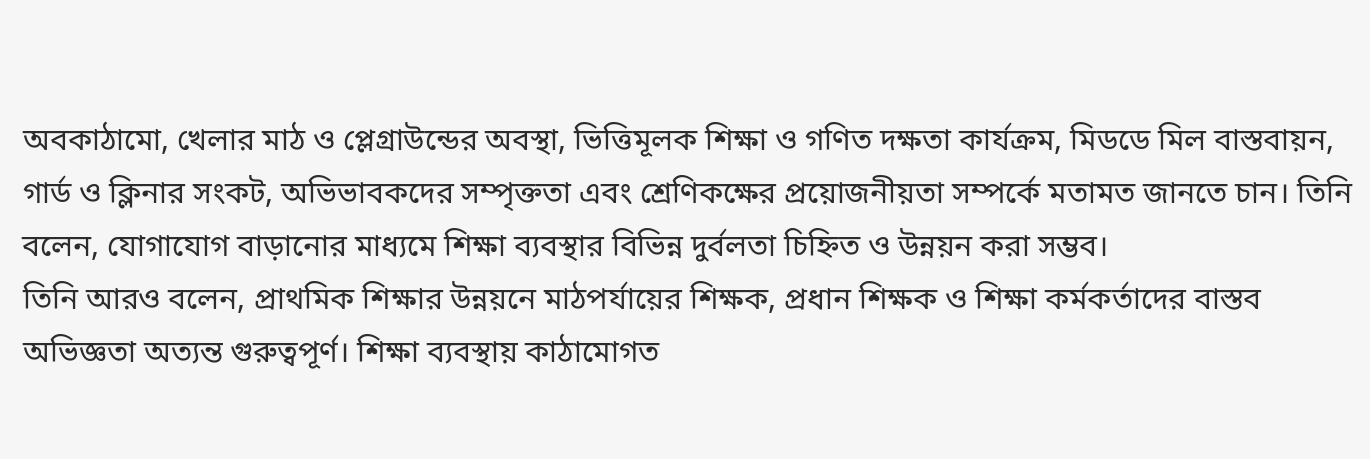অবকাঠামো, খেলার মাঠ ও প্লেগ্রাউন্ডের অবস্থা, ভিত্তিমূলক শিক্ষা ও গণিত দক্ষতা কার্যক্রম, মিডডে মিল বাস্তবায়ন, গার্ড ও ক্লিনার সংকট, অভিভাবকদের সম্পৃক্ততা এবং শ্রেণিকক্ষের প্রয়োজনীয়তা সম্পর্কে মতামত জানতে চান। তিনি বলেন, যোগাযোগ বাড়ানোর মাধ্যমে শিক্ষা ব্যবস্থার বিভিন্ন দুর্বলতা চিহ্নিত ও উন্নয়ন করা সম্ভব।
তিনি আরও বলেন, প্রাথমিক শিক্ষার উন্নয়নে মাঠপর্যায়ের শিক্ষক, প্রধান শিক্ষক ও শিক্ষা কর্মকর্তাদের বাস্তব অভিজ্ঞতা অত্যন্ত গুরুত্বপূর্ণ। শিক্ষা ব্যবস্থায় কাঠামোগত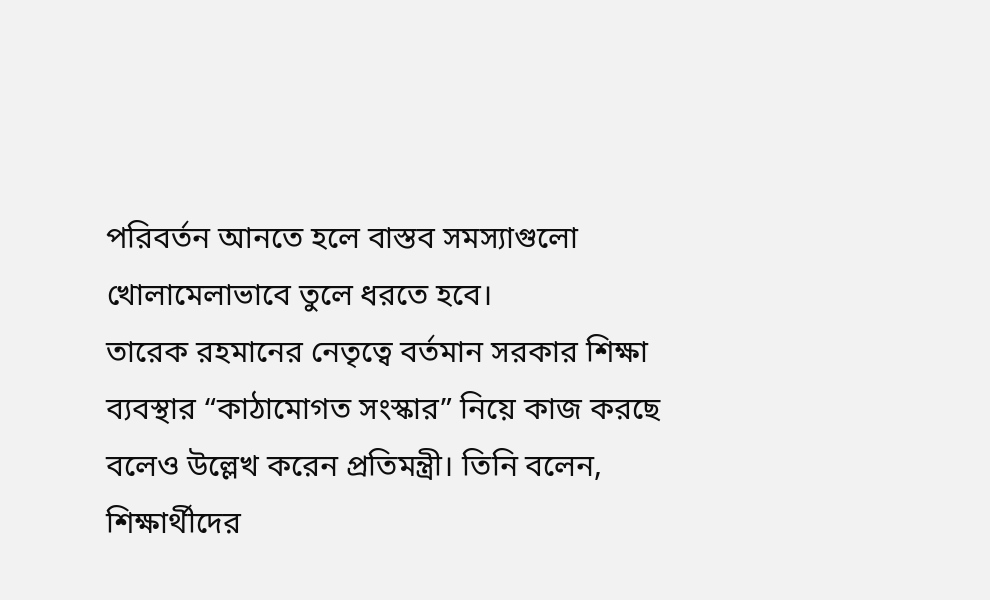পরিবর্তন আনতে হলে বাস্তব সমস্যাগুলো খোলামেলাভাবে তুলে ধরতে হবে।
তারেক রহমানের নেতৃত্বে বর্তমান সরকার শিক্ষা ব্যবস্থার “কাঠামোগত সংস্কার” নিয়ে কাজ করছে বলেও উল্লেখ করেন প্রতিমন্ত্রী। তিনি বলেন, শিক্ষার্থীদের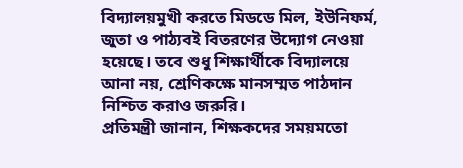বিদ্যালয়মুখী করতে মিডডে মিল, ইউনিফর্ম, জুতা ও পাঠ্যবই বিতরণের উদ্যোগ নেওয়া হয়েছে। তবে শুধু শিক্ষার্থীকে বিদ্যালয়ে আনা নয়, শ্রেণিকক্ষে মানসম্মত পাঠদান নিশ্চিত করাও জরুরি।
প্রতিমন্ত্রী জানান, শিক্ষকদের সময়মতো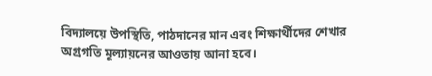বিদ্যালয়ে উপস্থিতি, পাঠদানের মান এবং শিক্ষার্থীদের শেখার অগ্রগতি মূল্যায়নের আওতায় আনা হবে।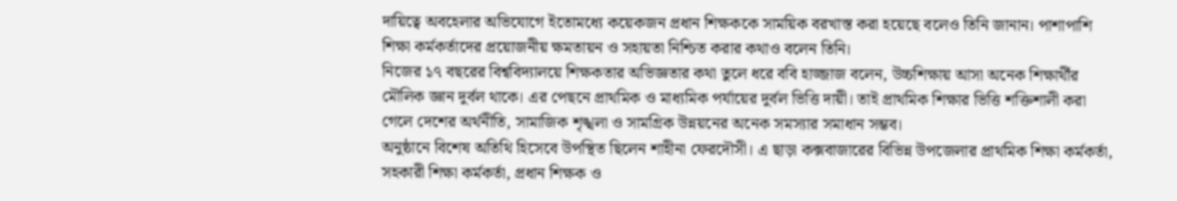দায়িত্বে অবহেলার অভিযোগে ইতোমধ্যে কয়েকজন প্রধান শিক্ষককে সাময়িক বরখাস্ত করা হয়েছে বলেও তিনি জানান। পাশাপাশি শিক্ষা কর্মকর্তাদের প্রয়োজনীয় ক্ষমতায়ন ও সহায়তা নিশ্চিত করার কথাও বলেন তিনি।
নিজের ১৭ বছরের বিশ্ববিদ্যালয়ে শিক্ষকতার অভিজ্ঞতার কথা তুলে ধরে ববি হাজ্জাজ বলেন, উচ্চশিক্ষায় আসা অনেক শিক্ষার্থীর মৌলিক জ্ঞান দুর্বল থাকে। এর পেছনে প্রাথমিক ও মাধ্যমিক পর্যায়ের দুর্বল ভিত্তি দায়ী। তাই প্রাথমিক শিক্ষার ভিত্তি শক্তিশালী করা গেলে দেশের অর্থনীতি, সামাজিক শৃঙ্খলা ও সামগ্রিক উন্নয়নের অনেক সমস্যার সমাধান সম্ভব।
অনুষ্ঠানে বিশেষ অতিথি হিসেবে উপস্থিত ছিলেন শাহীনা ফেরদৌসী। এ ছাড়া কক্সবাজারের বিভিন্ন উপজেলার প্রাথমিক শিক্ষা কর্মকর্তা, সহকারী শিক্ষা কর্মকর্তা, প্রধান শিক্ষক ও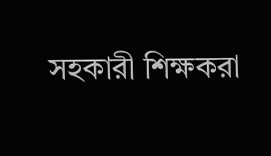সহকারী শিক্ষকরা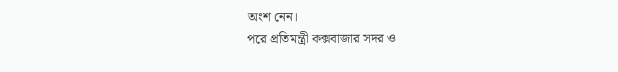অংশ নেন।
পরে প্রতিমন্ত্রী কক্সবাজার সদর ও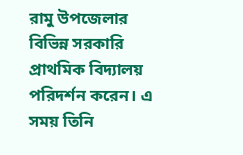রামু উপজেলার বিভিন্ন সরকারি প্রাথমিক বিদ্যালয় পরিদর্শন করেন। এ সময় তিনি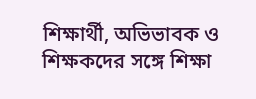শিক্ষার্থী, অভিভাবক ও শিক্ষকদের সঙ্গে শিক্ষা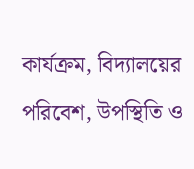কার্যক্রম, বিদ্যালয়ের পরিবেশ, উপস্থিতি ও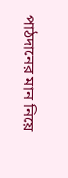পাঠদানের মান নিয়ে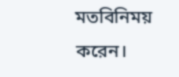মতবিনিময় করেন।